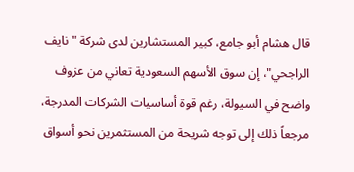قال هشام أبو جامع، كبير المستشارين لدى شركة "نايف الراجحي"، إن سوق الأسهم السعودية تعاني من عزوف واضح في السيولة، رغم قوة أساسيات الشركات المدرجة، مرجعاً ذلك إلى توجه شريحة من المستثمرين نحو أسواق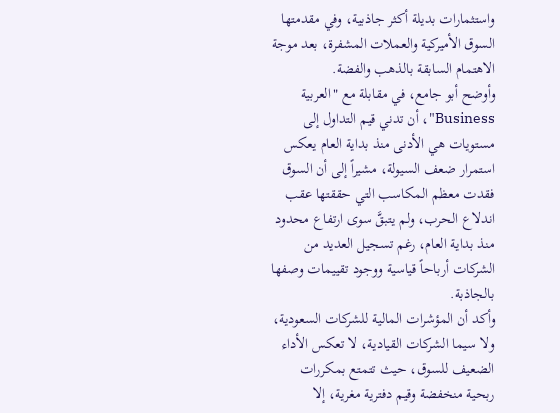واستثمارات بديلة أكثر جاذبية، وفي مقدمتها السوق الأميركية والعملات المشفرة، بعد موجة الاهتمام السابقة بالذهب والفضة.
وأوضح أبو جامع، في مقابلة مع "العربية Business"، أن تدني قيم التداول إلى مستويات هي الأدنى منذ بداية العام يعكس استمرار ضعف السيولة، مشيراً إلى أن السوق فقدت معظم المكاسب التي حققتها عقب اندلاع الحرب، ولم يتبقَّ سوى ارتفاع محدود منذ بداية العام، رغم تسجيل العديد من الشركات أرباحاً قياسية ووجود تقييمات وصفها بالجاذبة.
وأكد أن المؤشرات المالية للشركات السعودية، ولا سيما الشركات القيادية، لا تعكس الأداء الضعيف للسوق، حيث تتمتع بمكررات ربحية منخفضة وقيم دفترية مغرية، إلا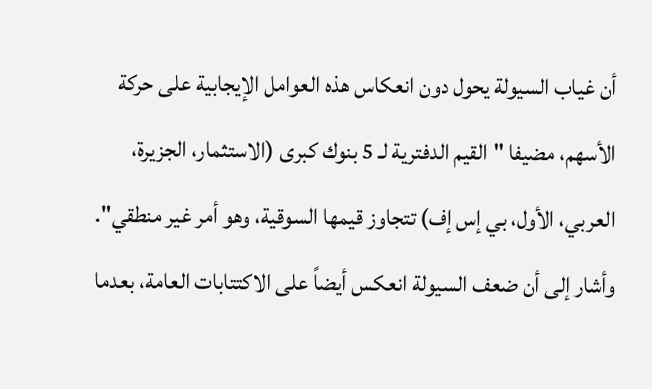أن غياب السيولة يحول دون انعكاس هذه العوامل الإيجابية على حركة الأسهم، مضيفا "القيم الدفترية لـ 5 بنوك كبرى (الاستثمار، الجزيرة، العربي، الأول، بي إس إف) تتجاوز قيمها السوقية، وهو أمر غير منطقي".
وأشار إلى أن ضعف السيولة انعكس أيضاً على الاكتتابات العامة، بعدما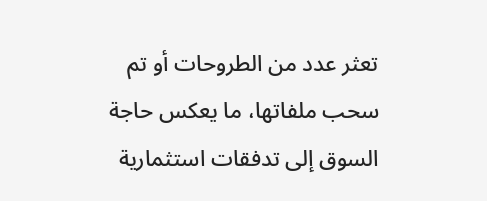تعثر عدد من الطروحات أو تم سحب ملفاتها، ما يعكس حاجة السوق إلى تدفقات استثمارية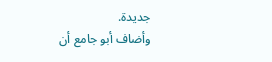جديدة.
وأضاف أبو جامع أن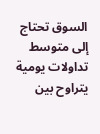السوق تحتاج إلى متوسط تداولات يومية يتراوح بين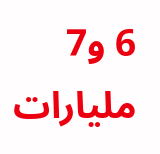6 و7 مليارات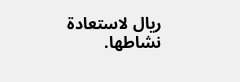ريال لاستعادة نشاطها.